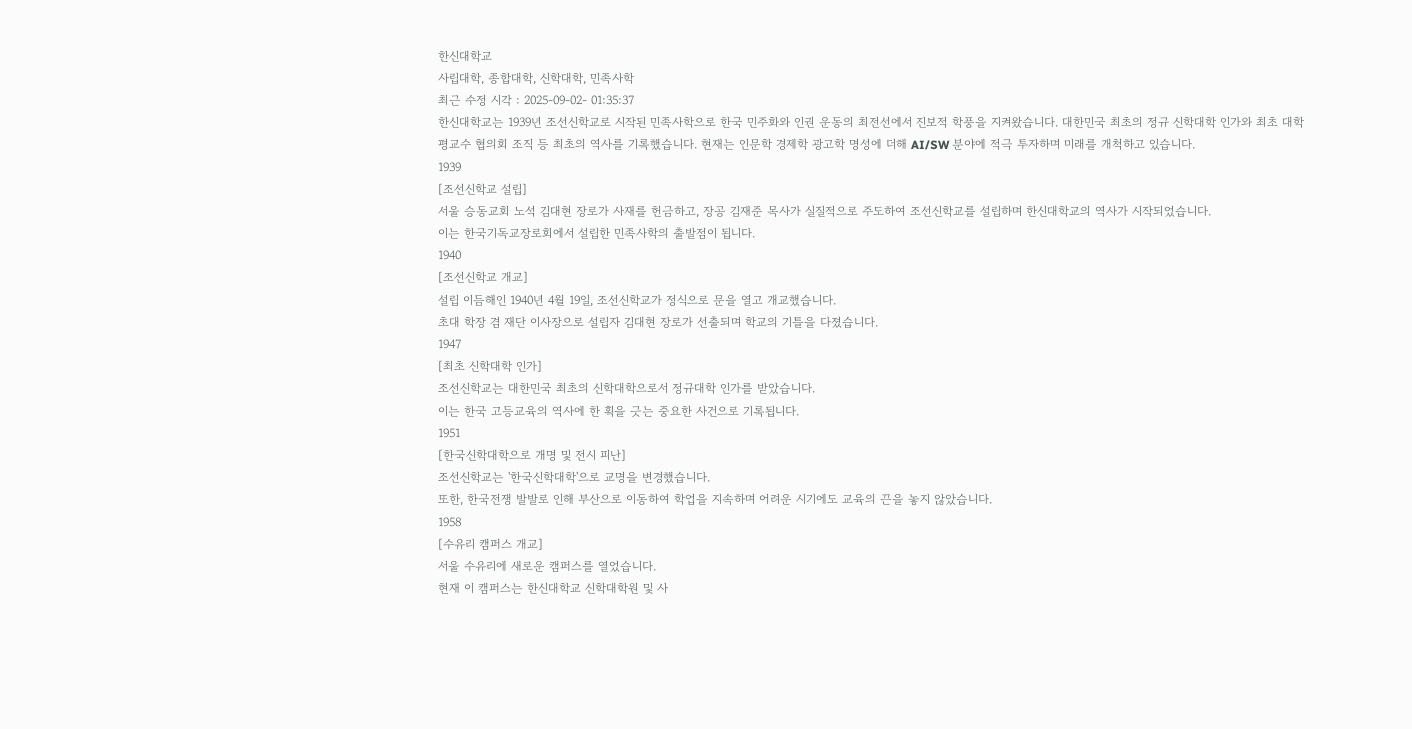한신대학교
사립대학, 종합대학, 신학대학, 민족사학
최근 수정 시각 : 2025-09-02- 01:35:37
한신대학교는 1939년 조선신학교로 시작된 민족사학으로 한국 민주화와 인권 운동의 최전선에서 진보적 학풍을 지켜왔습니다. 대한민국 최초의 정규 신학대학 인가와 최초 대학 평교수 협의회 조직 등 최초의 역사를 기록했습니다. 현재는 인문학 경제학 광고학 명성에 더해 AI/SW 분야에 적극 투자하며 미래를 개척하고 있습니다.
1939
[조선신학교 설립]
서울 승동교회 노석 김대현 장로가 사재를 헌금하고, 장공 김재준 목사가 실질적으로 주도하여 조선신학교를 설립하며 한신대학교의 역사가 시작되었습니다.
이는 한국기독교장로회에서 설립한 민족사학의 출발점이 됩니다.
1940
[조선신학교 개교]
설립 이듬해인 1940년 4월 19일, 조선신학교가 정식으로 문을 열고 개교했습니다.
초대 학장 겸 재단 이사장으로 설립자 김대현 장로가 선출되며 학교의 기틀을 다졌습니다.
1947
[최초 신학대학 인가]
조선신학교는 대한민국 최초의 신학대학으로서 정규대학 인가를 받았습니다.
이는 한국 고등교육의 역사에 한 획을 긋는 중요한 사건으로 기록됩니다.
1951
[한국신학대학으로 개명 및 전시 피난]
조선신학교는 '한국신학대학'으로 교명을 변경했습니다.
또한, 한국전쟁 발발로 인해 부산으로 이동하여 학업을 지속하며 어려운 시기에도 교육의 끈을 놓지 않았습니다.
1958
[수유리 캠퍼스 개교]
서울 수유리에 새로운 캠퍼스를 열었습니다.
현재 이 캠퍼스는 한신대학교 신학대학원 및 사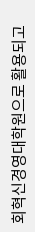회혁신경영대학원으로 활용되고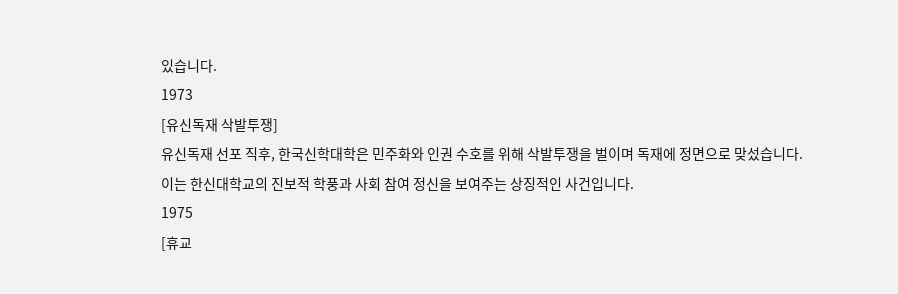있습니다.
1973
[유신독재 삭발투쟁]
유신독재 선포 직후, 한국신학대학은 민주화와 인권 수호를 위해 삭발투쟁을 벌이며 독재에 정면으로 맞섰습니다.
이는 한신대학교의 진보적 학풍과 사회 참여 정신을 보여주는 상징적인 사건입니다.
1975
[휴교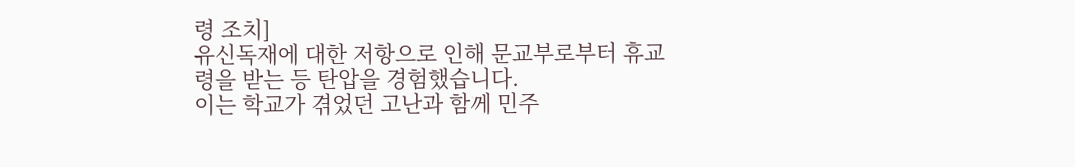령 조치]
유신독재에 대한 저항으로 인해 문교부로부터 휴교령을 받는 등 탄압을 경험했습니다.
이는 학교가 겪었던 고난과 함께 민주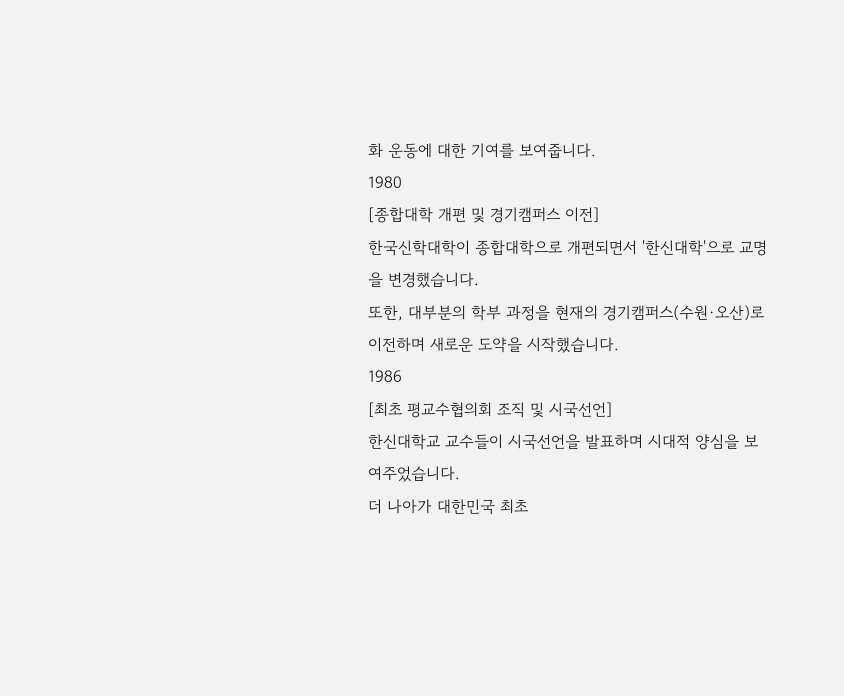화 운동에 대한 기여를 보여줍니다.
1980
[종합대학 개편 및 경기캠퍼스 이전]
한국신학대학이 종합대학으로 개편되면서 '한신대학'으로 교명을 변경했습니다.
또한, 대부분의 학부 과정을 현재의 경기캠퍼스(수원·오산)로 이전하며 새로운 도약을 시작했습니다.
1986
[최초 평교수협의회 조직 및 시국선언]
한신대학교 교수들이 시국선언을 발표하며 시대적 양심을 보여주었습니다.
더 나아가 대한민국 최초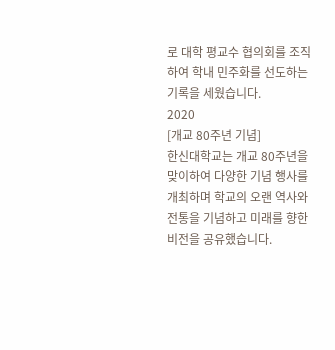로 대학 평교수 협의회를 조직하여 학내 민주화를 선도하는 기록을 세웠습니다.
2020
[개교 80주년 기념]
한신대학교는 개교 80주년을 맞이하여 다양한 기념 행사를 개최하며 학교의 오랜 역사와 전통을 기념하고 미래를 향한 비전을 공유했습니다.